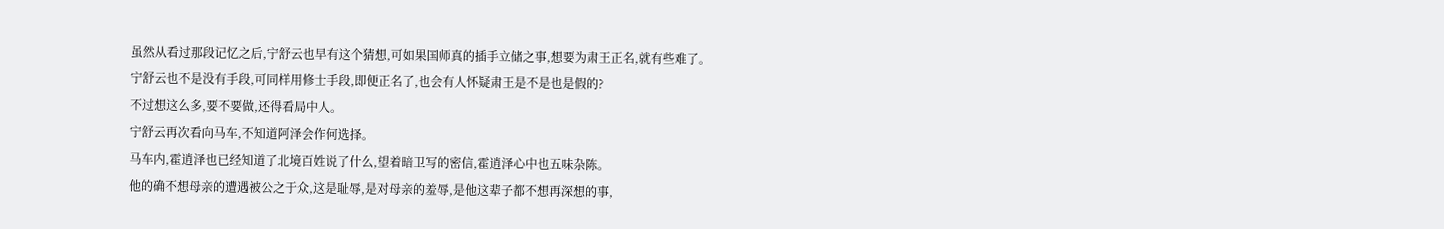虽然从看过那段记忆之后,宁舒云也早有这个猜想,可如果国师真的插手立储之事,想要为肃王正名,就有些难了。
宁舒云也不是没有手段,可同样用修士手段,即便正名了,也会有人怀疑肃王是不是也是假的?
不过想这么多,要不要做,还得看局中人。
宁舒云再次看向马车,不知道阿泽会作何选择。
马车内,霍逍泽也已经知道了北境百姓说了什么,望着暗卫写的密信,霍逍泽心中也五味杂陈。
他的确不想母亲的遭遇被公之于众,这是耻辱,是对母亲的羞辱,是他这辈子都不想再深想的事,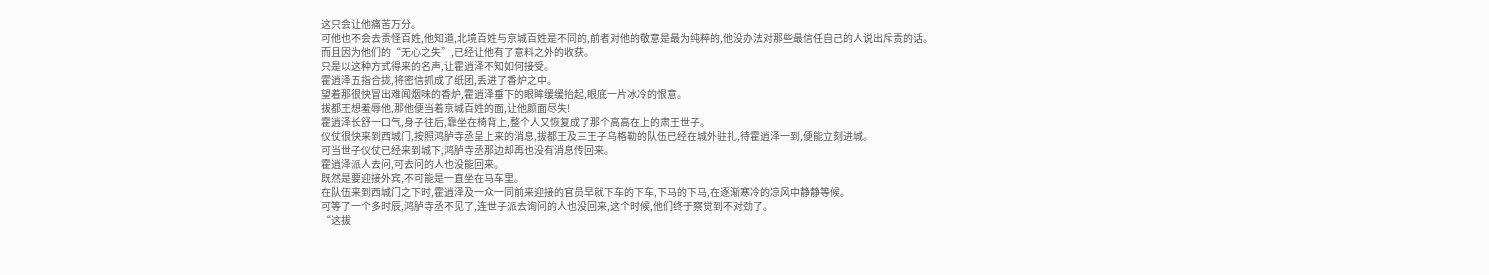这只会让他痛苦万分。
可他也不会去责怪百姓,他知道,北境百姓与京城百姓是不同的,前者对他的敬意是最为纯粹的,他没办法对那些最信任自己的人说出斥责的话。
而且因为他们的“无心之失”,已经让他有了意料之外的收获。
只是以这种方式得来的名声,让霍逍泽不知如何接受。
霍逍泽五指合拢,将密信抓成了纸团,丢进了香炉之中。
望着那很快冒出难闻烟味的香炉,霍逍泽垂下的眼眸缓缓抬起,眼底一片冰冷的恨意。
拔都王想羞辱他,那他便当着京城百姓的面,让他颜面尽失!
霍逍泽长舒一口气,身子往后,靠坐在椅背上,整个人又恢复成了那个高高在上的肃王世子。
仪仗很快来到西城门,按照鸿胪寺丞呈上来的消息,拔都王及三王子乌格勒的队伍已经在城外驻扎,待霍逍泽一到,便能立刻进城。
可当世子仪仗已经来到城下,鸿胪寺丞那边却再也没有消息传回来。
霍逍泽派人去问,可去问的人也没能回来。
既然是要迎接外宾,不可能是一直坐在马车里。
在队伍来到西城门之下时,霍逍泽及一众一同前来迎接的官员早就下车的下车,下马的下马,在逐渐寒冷的凉风中静静等候。
可等了一个多时辰,鸿胪寺丞不见了,连世子派去询问的人也没回来,这个时候,他们终于察觉到不对劲了。
“这拔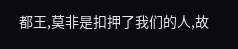都王,莫非是扣押了我们的人,故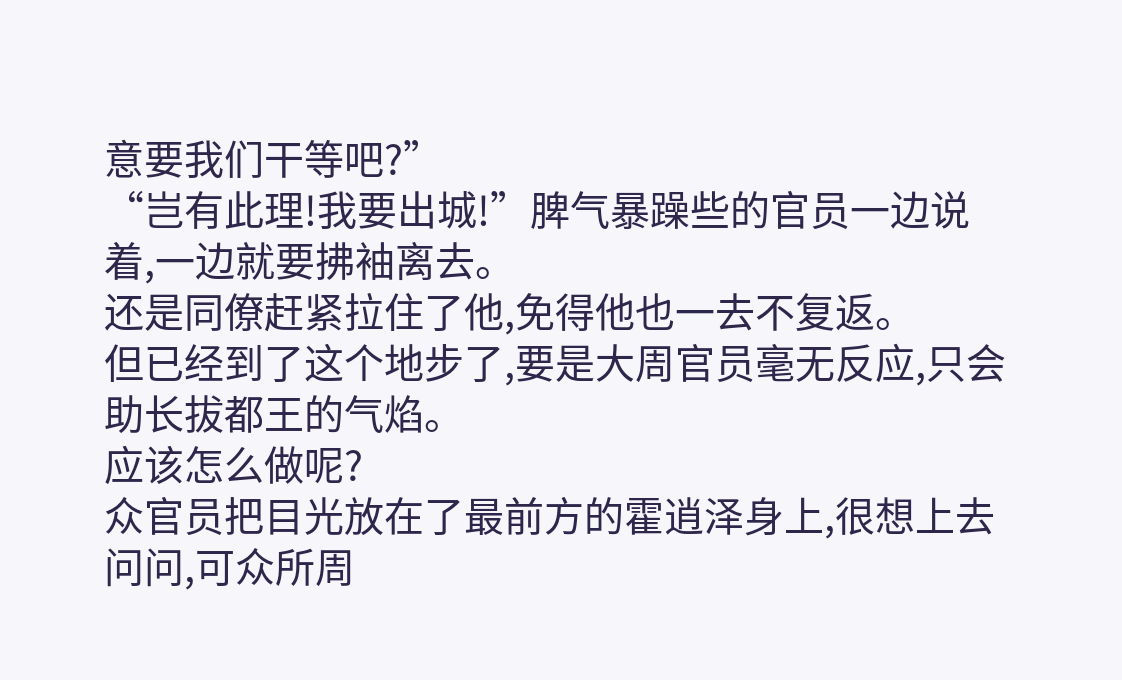意要我们干等吧?”
“岂有此理!我要出城!”脾气暴躁些的官员一边说着,一边就要拂袖离去。
还是同僚赶紧拉住了他,免得他也一去不复返。
但已经到了这个地步了,要是大周官员毫无反应,只会助长拔都王的气焰。
应该怎么做呢?
众官员把目光放在了最前方的霍逍泽身上,很想上去问问,可众所周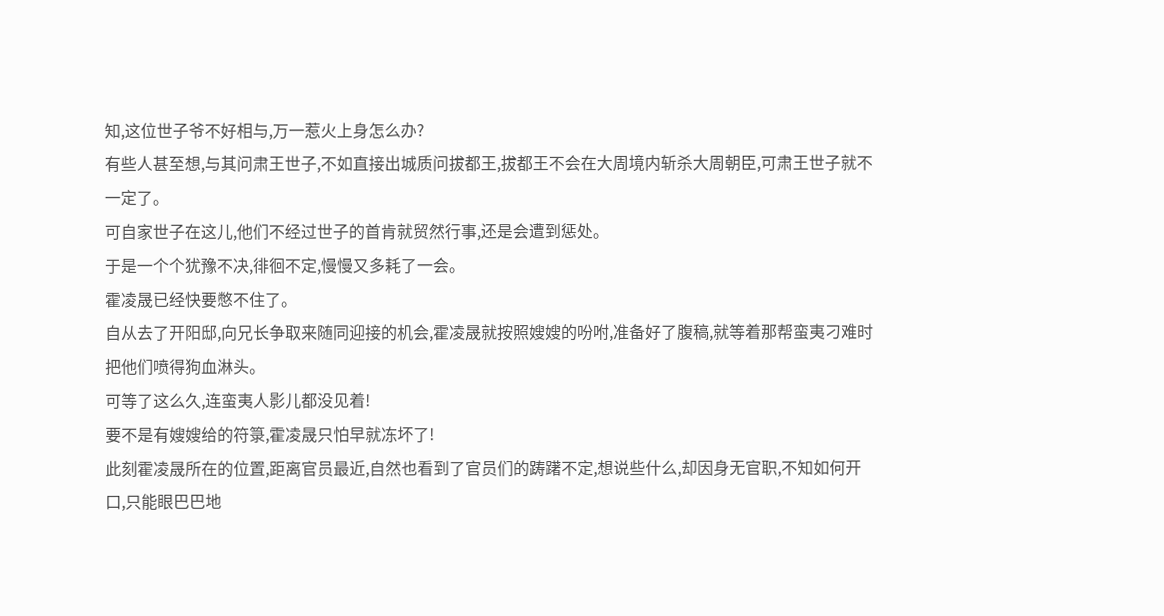知,这位世子爷不好相与,万一惹火上身怎么办?
有些人甚至想,与其问肃王世子,不如直接出城质问拔都王,拔都王不会在大周境内斩杀大周朝臣,可肃王世子就不一定了。
可自家世子在这儿,他们不经过世子的首肯就贸然行事,还是会遭到惩处。
于是一个个犹豫不决,徘徊不定,慢慢又多耗了一会。
霍凌晟已经快要憋不住了。
自从去了开阳邸,向兄长争取来随同迎接的机会,霍凌晟就按照嫂嫂的吩咐,准备好了腹稿,就等着那帮蛮夷刁难时把他们喷得狗血淋头。
可等了这么久,连蛮夷人影儿都没见着!
要不是有嫂嫂给的符箓,霍凌晟只怕早就冻坏了!
此刻霍凌晟所在的位置,距离官员最近,自然也看到了官员们的踌躇不定,想说些什么,却因身无官职,不知如何开口,只能眼巴巴地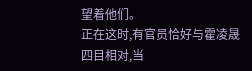望着他们。
正在这时,有官员恰好与霍凌晟四目相对,当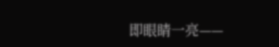即眼睛一亮——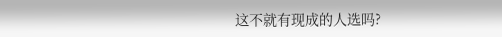这不就有现成的人选吗?